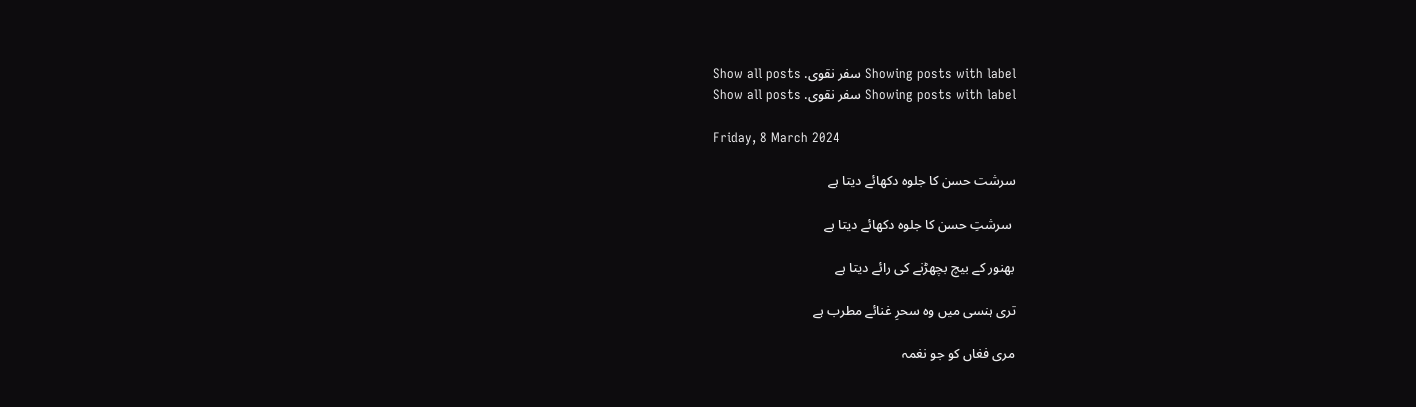Showing posts with label سفر نقوی. Show all posts
Showing posts with label سفر نقوی. Show all posts

Friday, 8 March 2024

سرشت حسن کا جلوہ دکھائے دیتا ہے

 سرشتِ حسن کا جلوہ دکھائے دیتا ہے

بھنور کے بیچ بچھڑنے کی رائے دیتا ہے

تری ہنسی میں وہ سحرِ غنائے مطرب ہے

مری فغاں کو جو نغمہ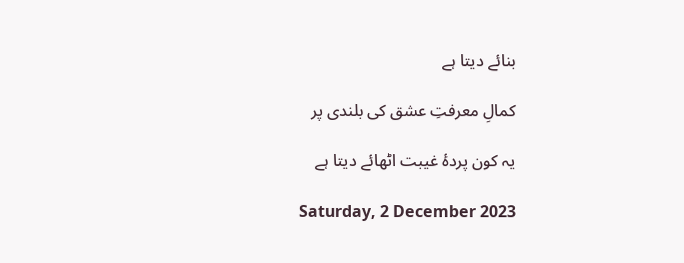بنائے دیتا ہے

کمالِ معرفتِ عشق کی بلندی پر

یہ کون پردۂ غیبت اٹھائے دیتا ہے

Saturday, 2 December 2023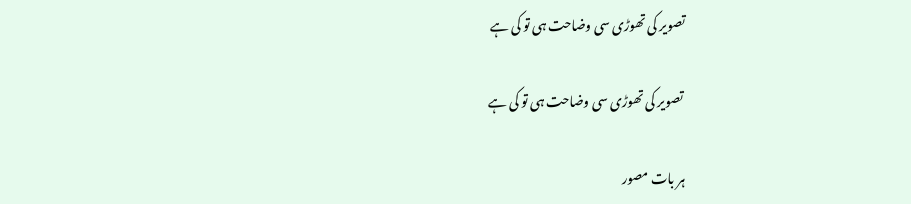تصویر کی تھوڑی سی وضاحت ہی تو کی ہے

 تصویر کی تھوڑی سی وضاحت ہی تو کی ہے

ہر بات مصور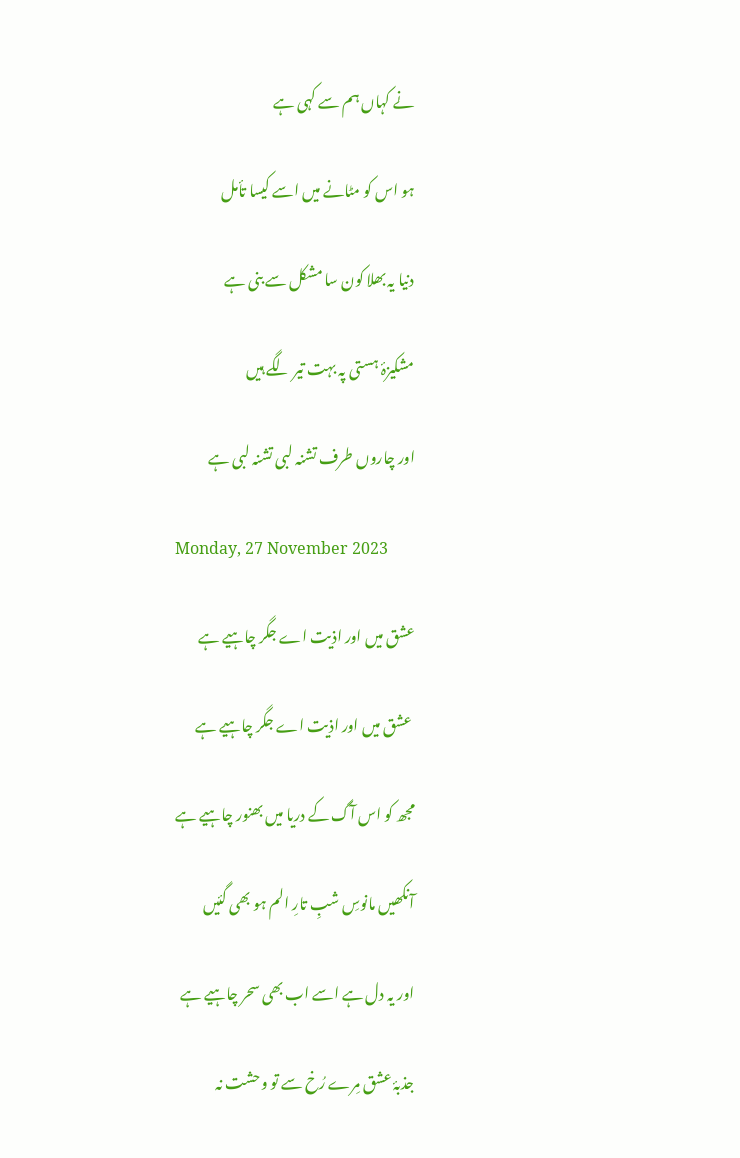نے کہاں ہم سے کہی ہے

ہو اس کو مٹانے میں اسے کیسا تأمل

دنیا یہ بھلا کون سا مشکل سے بنی ہے

مشکیزۂ ہستی پہ بہت تیر لگے ہیں

اور چاروں طرف تشنہ لبی تشنہ لبی ہے

Monday, 27 November 2023

عشق میں اور اذیت اے جگر چاہیے ہے

 عشق میں اور اذیت اے جگر چاہیے ہے

مجھ کو اس آگ کے دریا میں بھنور چاہیے ہے

آنکھیں مانوسِ شبِ تارِ الم ہو بھی گئیں

اور یہ دل ہے اسے اب بھی سحر چاہیے ہے

جذبۂ عشق مِرے رُخ سے تو وحشت نہ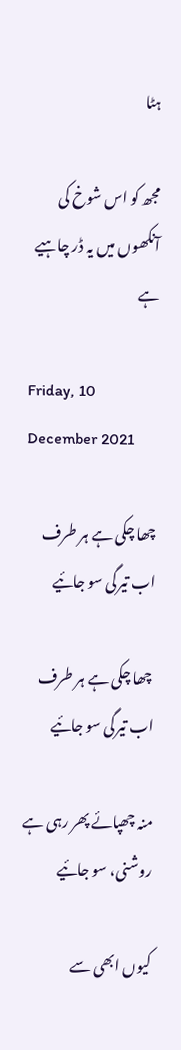ہٹا

مجھ کو اس شوخ کی آنکھوں میں یہ ڈر چاہیے ہے

Friday, 10 December 2021

چھا چکی ہے ہر طرف اب تیرگی سو جائیے

 چھا چکی ہے ہر طرف اب تیرگی سو جائیے

منہ چھپائے پھر رہی ہے روشنی، سو جائیے

کیوں ابھی سے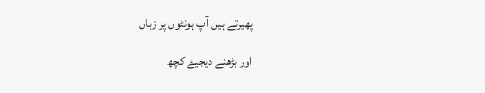پھیرتے ہیں آپ ہونٹوں پر زباں

اور بڑھنے دیجیۓ کچھ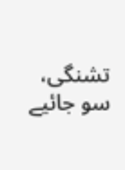تشنگی، سو جائیے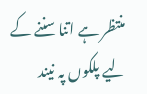منتظر ہے اتنا سننے کے لیے پلکوں پہ نیند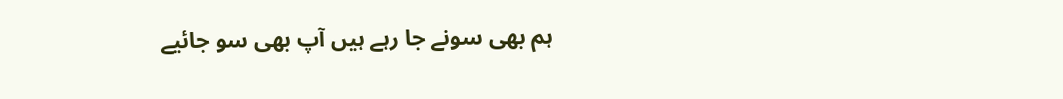ہم بھی سونے جا رہے ہیں آپ بھی سو جائیے